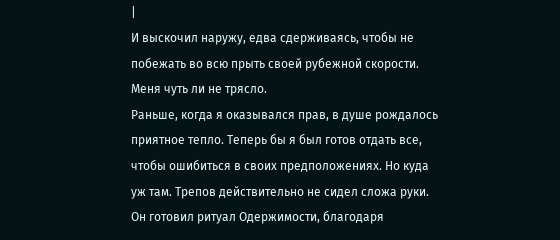|
И выскочил наружу, едва сдерживаясь, чтобы не побежать во всю прыть своей рубежной скорости. Меня чуть ли не трясло.
Раньше, когда я оказывался прав, в душе рождалось приятное тепло. Теперь бы я был готов отдать все, чтобы ошибиться в своих предположениях. Но куда уж там. Трепов действительно не сидел сложа руки. Он готовил ритуал Одержимости, благодаря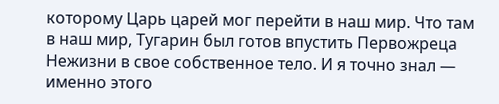которому Царь царей мог перейти в наш мир. Что там в наш мир, Тугарин был готов впустить Первожреца Нежизни в свое собственное тело. И я точно знал — именно этого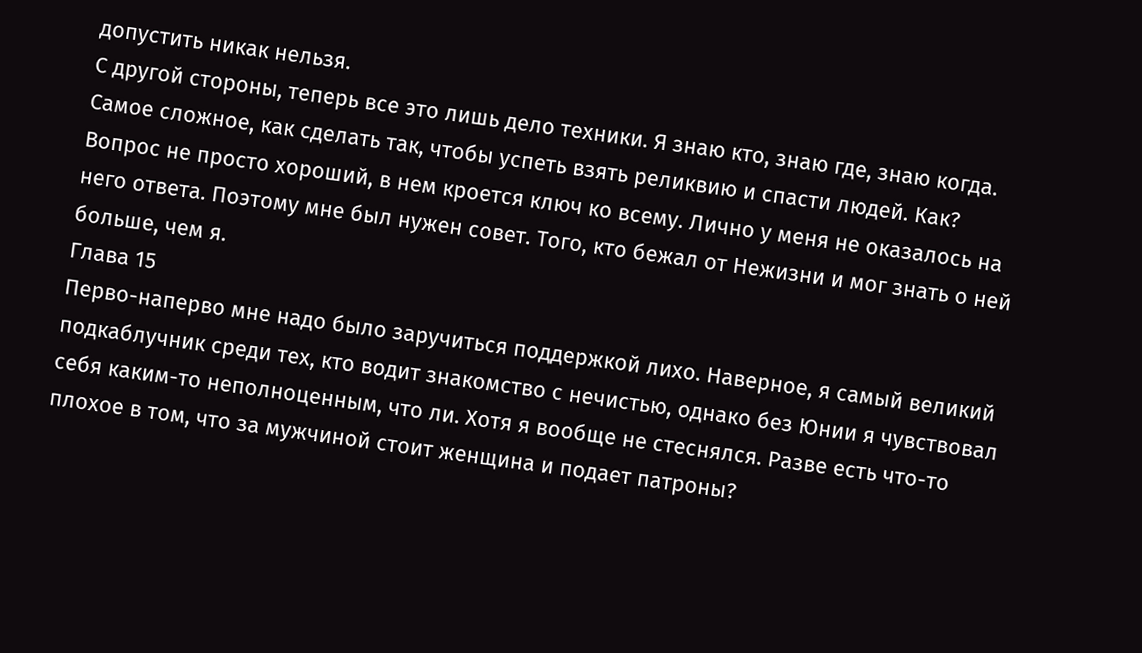допустить никак нельзя.
С другой стороны, теперь все это лишь дело техники. Я знаю кто, знаю где, знаю когда. Самое сложное, как сделать так, чтобы успеть взять реликвию и спасти людей. Как? Вопрос не просто хороший, в нем кроется ключ ко всему. Лично у меня не оказалось на него ответа. Поэтому мне был нужен совет. Того, кто бежал от Нежизни и мог знать о ней больше, чем я.
Глава 15
Перво-наперво мне надо было заручиться поддержкой лихо. Наверное, я самый великий подкаблучник среди тех, кто водит знакомство с нечистью, однако без Юнии я чувствовал себя каким-то неполноценным, что ли. Хотя я вообще не стеснялся. Разве есть что-то плохое в том, что за мужчиной стоит женщина и подает патроны?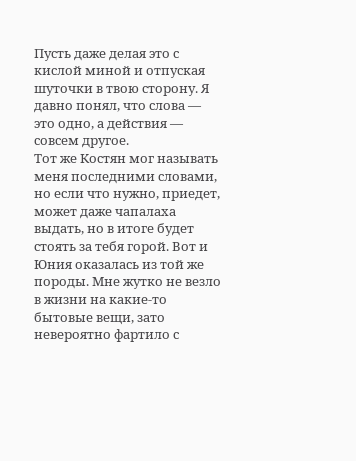Пусть даже делая это с кислой миной и отпуская шуточки в твою сторону. Я давно понял, что слова — это одно, а действия — совсем другое.
Тот же Костян мог называть меня последними словами, но если что нужно, приедет, может даже чапалаха выдать, но в итоге будет стоять за тебя горой. Вот и Юния оказалась из той же породы. Мне жутко не везло в жизни на какие-то бытовые вещи, зато невероятно фартило с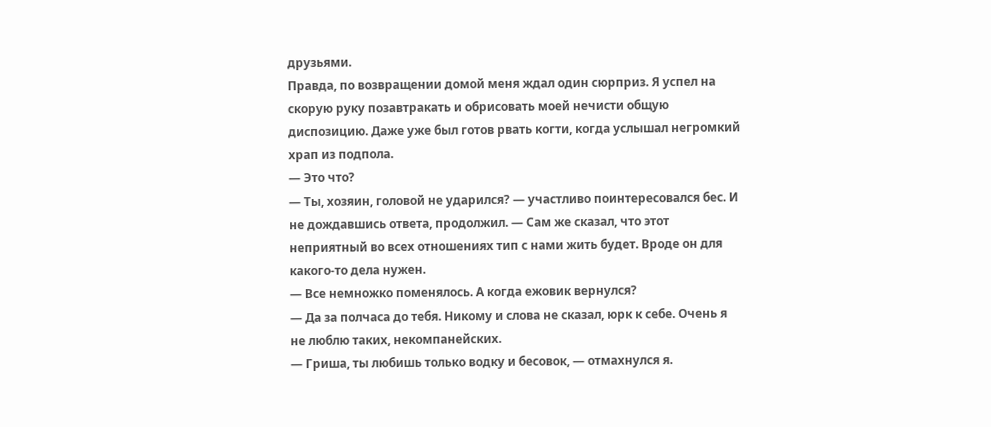друзьями.
Правда, по возвращении домой меня ждал один сюрприз. Я успел на скорую руку позавтракать и обрисовать моей нечисти общую диспозицию. Даже уже был готов рвать когти, когда услышал негромкий храп из подпола.
— Это что?
— Ты, хозяин, головой не ударился? — участливо поинтересовался бес. И не дождавшись ответа, продолжил. — Сам же сказал, что этот неприятный во всех отношениях тип с нами жить будет. Вроде он для какого-то дела нужен.
— Все немножко поменялось. А когда ежовик вернулся?
— Да за полчаса до тебя. Никому и слова не сказал, юрк к себе. Очень я не люблю таких, некомпанейских.
— Гриша, ты любишь только водку и бесовок, — отмахнулся я.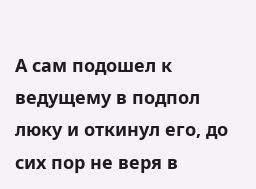А сам подошел к ведущему в подпол люку и откинул его, до сих пор не веря в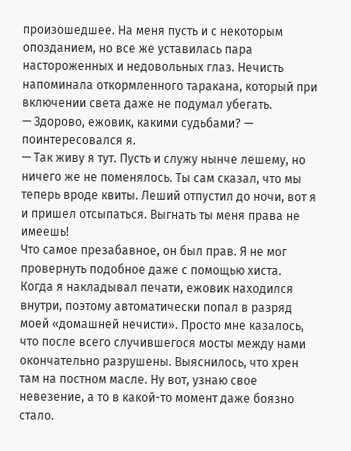произошедшее. На меня пусть и с некоторым опозданием, но все же уставилась пара настороженных и недовольных глаз. Нечисть напоминала откормленного таракана, который при включении света даже не подумал убегать.
— Здорово, ежовик, какими судьбами? — поинтересовался я.
— Так живу я тут. Пусть и служу нынче лешему, но ничего же не поменялось. Ты сам сказал, что мы теперь вроде квиты. Леший отпустил до ночи, вот я и пришел отсыпаться. Выгнать ты меня права не имеешь!
Что самое презабавное, он был прав. Я не мог провернуть подобное даже с помощью хиста. Когда я накладывал печати, ежовик находился внутри, поэтому автоматически попал в разряд моей «домашней нечисти». Просто мне казалось, что после всего случившегося мосты между нами окончательно разрушены. Выяснилось, что хрен там на постном масле. Ну вот, узнаю свое невезение, а то в какой-то момент даже боязно стало.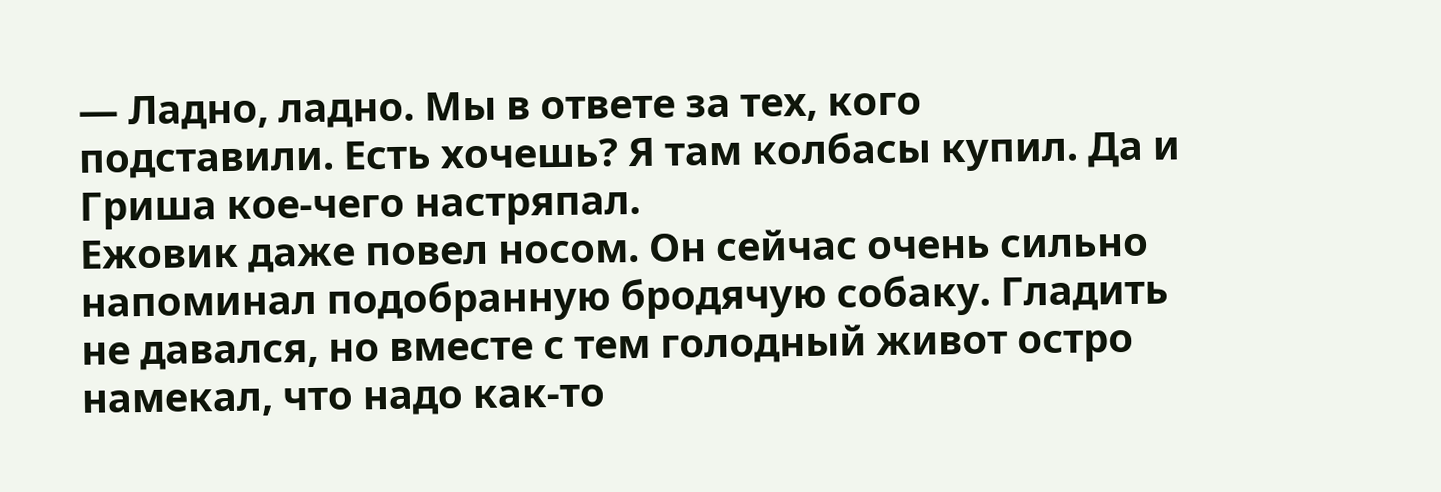— Ладно, ладно. Мы в ответе за тех, кого подставили. Есть хочешь? Я там колбасы купил. Да и Гриша кое-чего настряпал.
Ежовик даже повел носом. Он сейчас очень сильно напоминал подобранную бродячую собаку. Гладить не давался, но вместе с тем голодный живот остро намекал, что надо как-то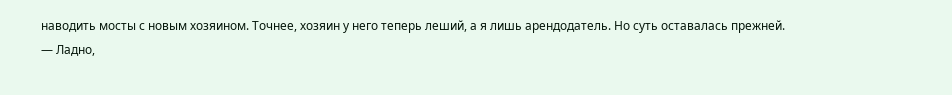наводить мосты с новым хозяином. Точнее, хозяин у него теперь леший, а я лишь арендодатель. Но суть оставалась прежней.
— Ладно,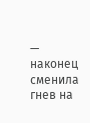— наконец сменила гнев на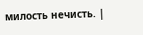милость нечисть. |